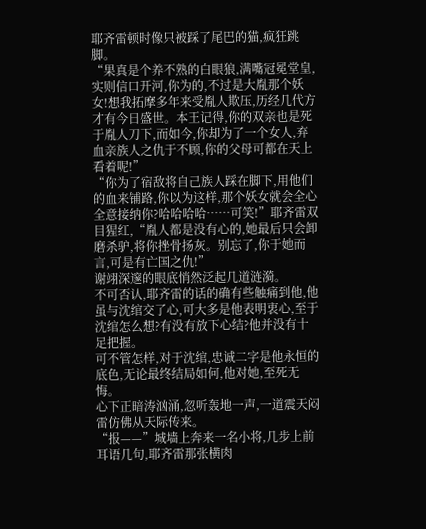耶齐雷顿时像只被踩了尾巴的猫,疯狂跳脚。
“果真是个养不熟的白眼狼,满嘴冠冕堂皇,实则信口开河,你为的,不过是大胤那个妖女!想我拓摩多年来受胤人欺压,历经几代方才有今日盛世。本王记得,你的双亲也是死于胤人刀下,而如今,你却为了一个女人,弃血亲族人之仇于不顾,你的父母可都在天上看着呢!”
“你为了宿敌将自己族人踩在脚下,用他们的血来铺路,你以为这样,那个妖女就会全心全意接纳你?哈哈哈哈……可笑!”耶齐雷双目猩红,“胤人都是没有心的,她最后只会卸磨杀驴,将你挫骨扬灰。别忘了,你于她而言,可是有亡国之仇!”
谢翊深邃的眼底悄然泛起几道涟漪。
不可否认,耶齐雷的话的确有些触痛到他,他虽与沈绾交了心,可大多是他表明衷心,至于沈绾怎么想?有没有放下心结?他并没有十足把握。
可不管怎样,对于沈绾,忠诚二字是他永恒的底色,无论最终结局如何,他对她,至死无悔。
心下正暗涛汹涌,忽听轰地一声,一道震天闷雷仿佛从天际传来。
“报——”城墙上奔来一名小将,几步上前耳语几句,耶齐雷那张横肉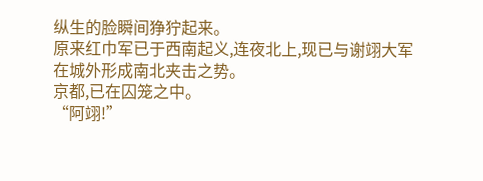纵生的脸瞬间狰狞起来。
原来红巾军已于西南起义,连夜北上,现已与谢翊大军在城外形成南北夹击之势。
京都,已在囚笼之中。
“阿翊!”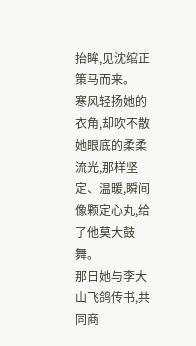抬眸,见沈绾正策马而来。
寒风轻扬她的衣角,却吹不散她眼底的柔柔流光,那样坚定、温暖,瞬间像颗定心丸,给了他莫大鼓舞。
那日她与李大山飞鸽传书,共同商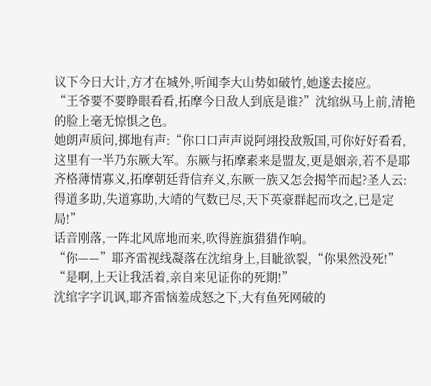议下今日大计,方才在城外,听闻李大山势如破竹,她遂去接应。
“王爷要不要睁眼看看,拓摩今日敌人到底是谁?”沈绾纵马上前,清艳的脸上毫无惊惧之色。
她朗声质问,掷地有声:“你口口声声说阿翊投敌叛国,可你好好看看,这里有一半乃东厥大军。东厥与拓摩素来是盟友,更是姻亲,若不是耶齐格薄情寡义,拓摩朝廷背信弃义,东厥一族又怎会揭竿而起?圣人云:得道多助,失道寡助,大靖的气数已尽,天下英豪群起而攻之,已是定局!”
话音刚落,一阵北风席地而来,吹得旌旗猎猎作响。
“你——”耶齐雷视线凝落在沈绾身上,目眦欲裂,“你果然没死!”
“是啊,上天让我活着,亲自来见证你的死期!”
沈绾字字讥讽,耶齐雷恼羞成怒之下,大有鱼死网破的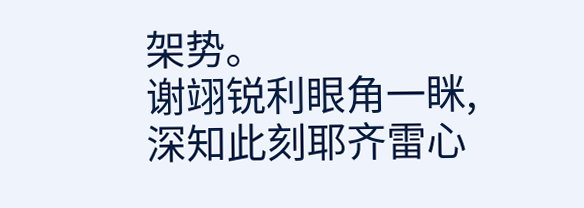架势。
谢翊锐利眼角一眯,深知此刻耶齐雷心